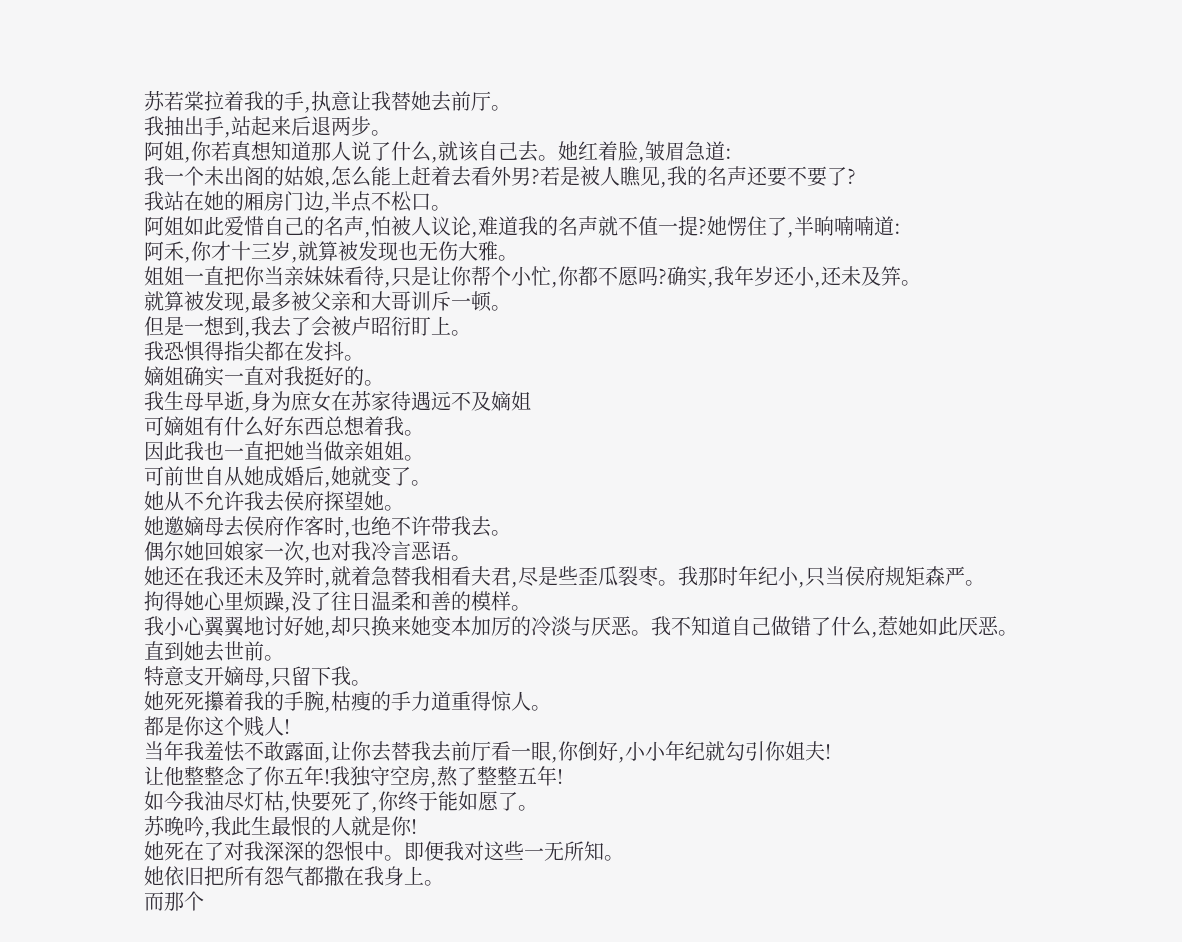苏若棠拉着我的手,执意让我替她去前厅。
我抽出手,站起来后退两步。
阿姐,你若真想知道那人说了什么,就该自己去。她红着脸,皱眉急道:
我一个未出阁的姑娘,怎么能上赶着去看外男?若是被人瞧见,我的名声还要不要了?
我站在她的厢房门边,半点不松口。
阿姐如此爱惜自己的名声,怕被人议论,难道我的名声就不值一提?她愣住了,半晌喃喃道:
阿禾,你才十三岁,就算被发现也无伤大雅。
姐姐一直把你当亲妹妹看待,只是让你帮个小忙,你都不愿吗?确实,我年岁还小,还未及笄。
就算被发现,最多被父亲和大哥训斥一顿。
但是一想到,我去了会被卢昭衍盯上。
我恐惧得指尖都在发抖。
嫡姐确实一直对我挺好的。
我生母早逝,身为庶女在苏家待遇远不及嫡姐
可嫡姐有什么好东西总想着我。
因此我也一直把她当做亲姐姐。
可前世自从她成婚后,她就变了。
她从不允许我去侯府探望她。
她邀嫡母去侯府作客时,也绝不许带我去。
偶尔她回娘家一次,也对我冷言恶语。
她还在我还未及笄时,就着急替我相看夫君,尽是些歪瓜裂枣。我那时年纪小,只当侯府规矩森严。
拘得她心里烦躁,没了往日温柔和善的模样。
我小心翼翼地讨好她,却只换来她变本加厉的冷淡与厌恶。我不知道自己做错了什么,惹她如此厌恶。
直到她去世前。
特意支开嫡母,只留下我。
她死死攥着我的手腕,枯瘦的手力道重得惊人。
都是你这个贱人!
当年我羞怯不敢露面,让你去替我去前厅看一眼,你倒好,小小年纪就勾引你姐夫!
让他整整念了你五年!我独守空房,熬了整整五年!
如今我油尽灯枯,快要死了,你终于能如愿了。
苏晚吟,我此生最恨的人就是你!
她死在了对我深深的怨恨中。即便我对这些一无所知。
她依旧把所有怨气都撒在我身上。
而那个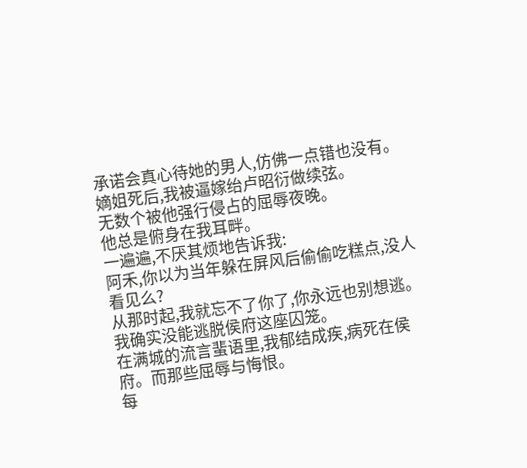承诺会真心待她的男人,仿佛一点错也没有。嫡姐死后,我被逼嫁绐卢昭衍做续弦。
无数个被他强行侵占的屈辱夜晚。
他总是俯身在我耳畔。
一遍遍,不厌其烦地告诉我:
阿禾,你以为当年躲在屏风后偷偷吃糕点,没人看见么?
从那时起,我就忘不了你了,你永远也别想逃。我确实没能逃脱侯府这座囚笼。
在满城的流言蜚语里,我郁结成疾,病死在侯府。而那些屈辱与悔恨。
每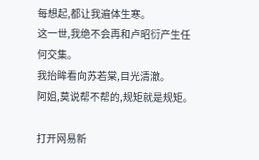每想起,都让我遍体生寒。
这一世,我绝不会再和卢昭衍产生任何交集。
我抬眸看向苏若棠,目光清澈。
阿姐,莫说帮不帮的,规矩就是规矩。

打开网易新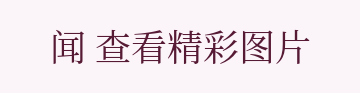闻 查看精彩图片